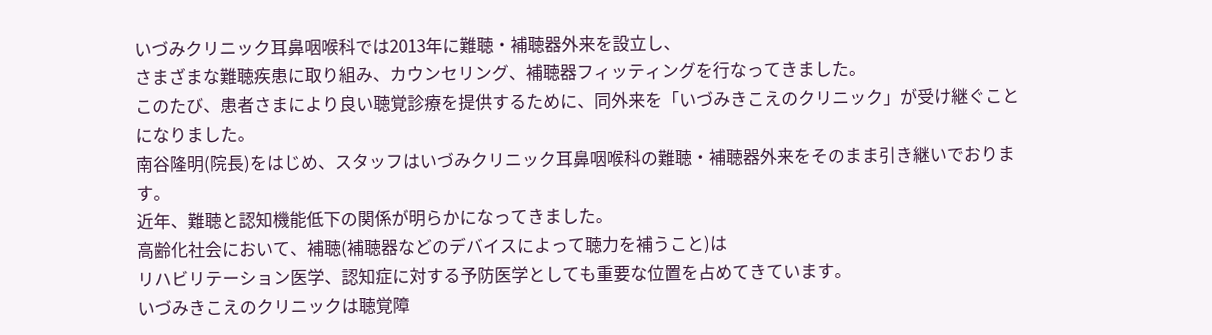いづみクリニック耳鼻咽喉科では2013年に難聴・補聴器外来を設立し、
さまざまな難聴疾患に取り組み、カウンセリング、補聴器フィッティングを行なってきました。
このたび、患者さまにより良い聴覚診療を提供するために、同外来を「いづみきこえのクリニック」が受け継ぐことになりました。
南谷隆明(院長)をはじめ、スタッフはいづみクリニック耳鼻咽喉科の難聴・補聴器外来をそのまま引き継いでおります。
近年、難聴と認知機能低下の関係が明らかになってきました。
高齢化社会において、補聴(補聴器などのデバイスによって聴力を補うこと)は
リハビリテーション医学、認知症に対する予防医学としても重要な位置を占めてきています。
いづみきこえのクリニックは聴覚障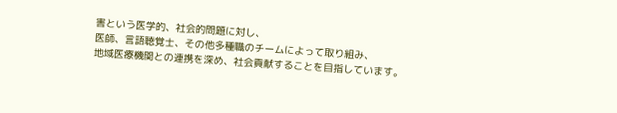害という医学的、社会的問題に対し、
医師、言語聴覚士、その他多種職のチームによって取り組み、
地域医療機関との連携を深め、社会貢献することを目指しています。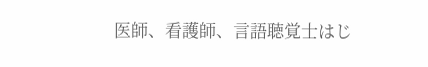医師、看護師、言語聴覚士はじ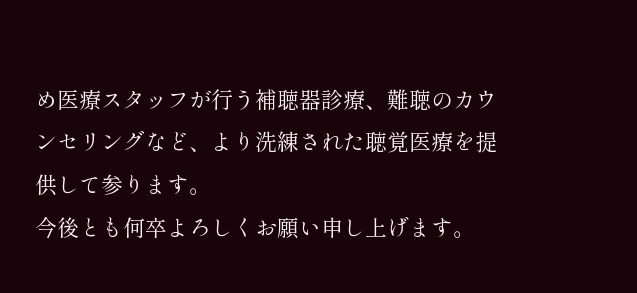め医療スタッフが行う補聴器診療、難聴のカウンセリングなど、より洗練された聴覚医療を提供して参ります。
今後とも何卒よろしくお願い申し上げます。